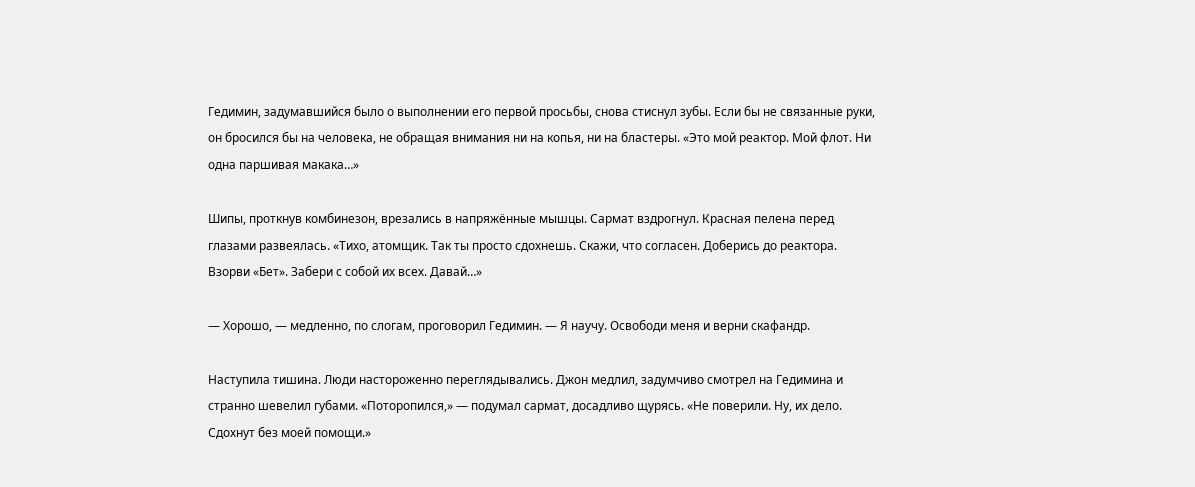Гедимин, задумавшийся было о выполнении его первой просьбы, снова стиснул зубы. Если бы не связанные руки, он бросился бы на человека, не обращая внимания ни на копья, ни на бластеры. «Это мой реактор. Мой флот. Ни одна паршивая макака…»

Шипы, проткнув комбинезон, врезались в напряжённые мышцы. Сармат вздрогнул. Красная пелена перед глазами развеялась. «Тихо, атомщик. Так ты просто сдохнешь. Скажи, что согласен. Доберись до реактора. Взорви «Бет». Забери с собой их всех. Давай…»

— Хорошо, — медленно, по слогам, проговорил Гедимин. — Я научу. Освободи меня и верни скафандр.

Наступила тишина. Люди настороженно переглядывались. Джон медлил, задумчиво смотрел на Гедимина и странно шевелил губами. «Поторопился,» — подумал сармат, досадливо щурясь. «Не поверили. Ну, их дело. Сдохнут без моей помощи.»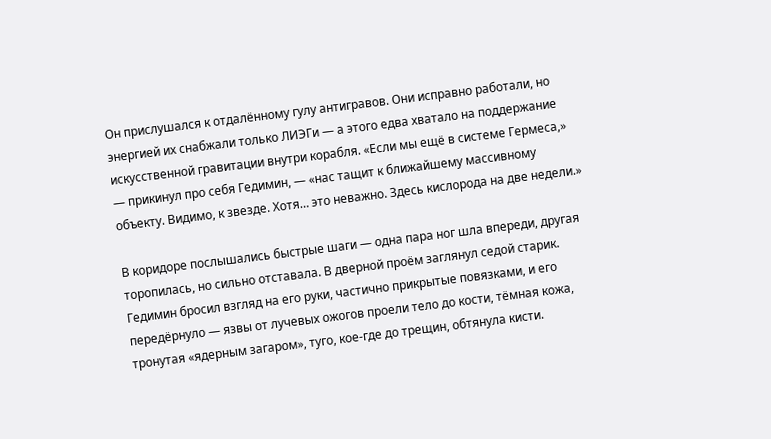Он прислушался к отдалённому гулу антигравов. Они исправно работали, но энергией их снабжали только ЛИЭГи — а этого едва хватало на поддержание искусственной гравитации внутри корабля. «Если мы ещё в системе Гермеса,» — прикинул про себя Гедимин, — «нас тащит к ближайшему массивному объекту. Видимо, к звезде. Хотя… это неважно. Здесь кислорода на две недели.»

В коридоре послышались быстрые шаги — одна пара ног шла впереди, другая торопилась, но сильно отставала. В дверной проём заглянул седой старик. Гедимин бросил взгляд на его руки, частично прикрытые повязками, и его передёрнуло — язвы от лучевых ожогов проели тело до кости, тёмная кожа, тронутая «ядерным загаром», туго, кое-где до трещин, обтянула кисти.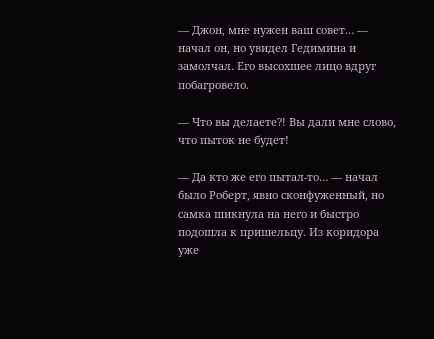— Джон, мне нужен ваш совет… — начал он, но увидел Гедимина и замолчал. Его высохшее лицо вдруг побагровело.

— Что вы делаете?! Вы дали мне слово, что пыток не будет!

— Да кто же его пытал-то… — начал было Роберт, явно сконфуженный, но самка шикнула на него и быстро подошла к пришельцу. Из коридора уже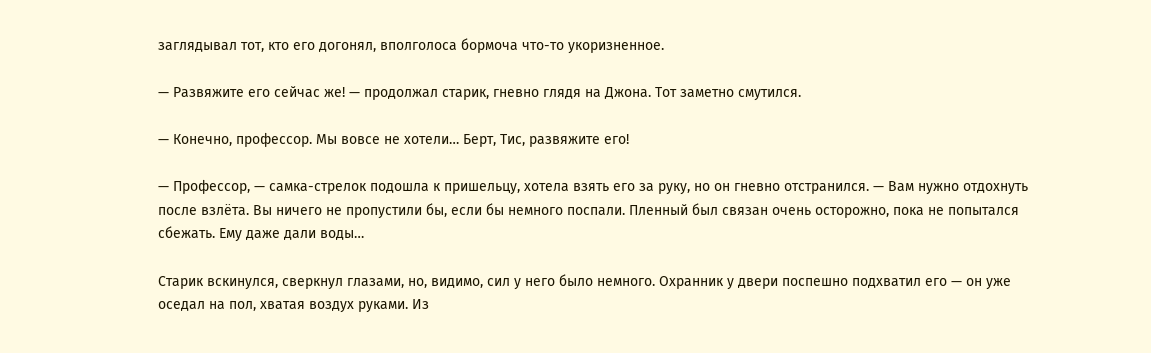заглядывал тот, кто его догонял, вполголоса бормоча что-то укоризненное.

— Развяжите его сейчас же! — продолжал старик, гневно глядя на Джона. Тот заметно смутился.

— Конечно, профессор. Мы вовсе не хотели… Берт, Тис, развяжите его!

— Профессор, — самка-стрелок подошла к пришельцу, хотела взять его за руку, но он гневно отстранился. — Вам нужно отдохнуть после взлёта. Вы ничего не пропустили бы, если бы немного поспали. Пленный был связан очень осторожно, пока не попытался сбежать. Ему даже дали воды…

Старик вскинулся, сверкнул глазами, но, видимо, сил у него было немного. Охранник у двери поспешно подхватил его — он уже оседал на пол, хватая воздух руками. Из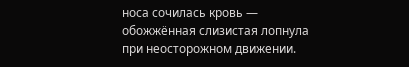носа сочилась кровь — обожжённая слизистая лопнула при неосторожном движении.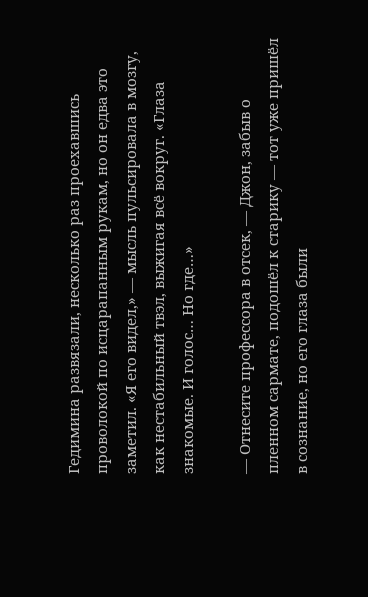Гедимина развязали, несколько раз проехавшись проволокой по исцарапанным рукам, но он едва это заметил. «Я его видел,» — мысль пульсировала в мозгу, как нестабильный твэл, выжигая всё вокруг. «Глаза знакомые. И голос… Но где…»

— Отнесите профессора в отсек, — Джон, забыв о пленном сармате, подошёл к старику — тот уже пришёл в сознание, но его глаза были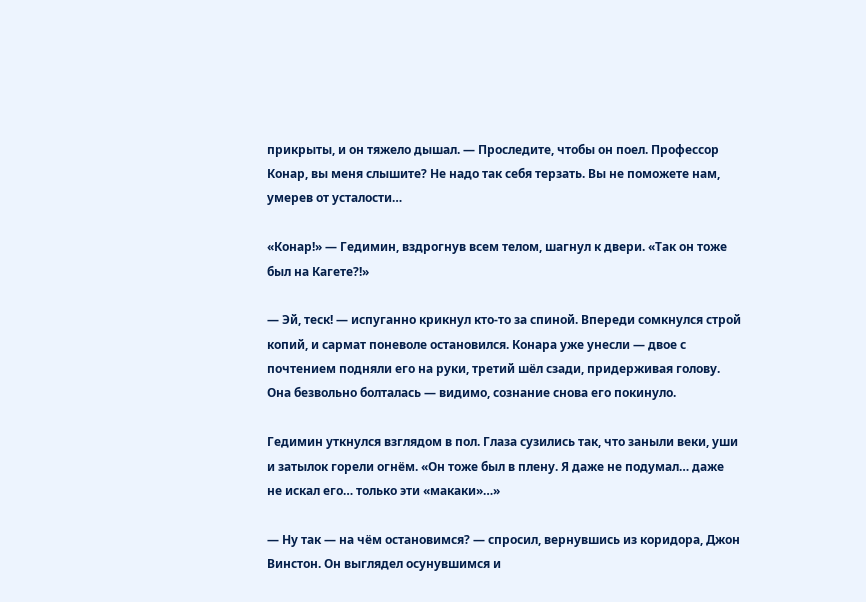прикрыты, и он тяжело дышал. — Проследите, чтобы он поел. Профессор Конар, вы меня слышите? Не надо так себя терзать. Вы не поможете нам, умерев от усталости…

«Конар!» — Гедимин, вздрогнув всем телом, шагнул к двери. «Так он тоже был на Кагете?!»

— Эй, теск! — испуганно крикнул кто-то за спиной. Впереди сомкнулся строй копий, и сармат поневоле остановился. Конара уже унесли — двое с почтением подняли его на руки, третий шёл сзади, придерживая голову. Она безвольно болталась — видимо, сознание снова его покинуло.

Гедимин уткнулся взглядом в пол. Глаза сузились так, что заныли веки, уши и затылок горели огнём. «Он тоже был в плену. Я даже не подумал… даже не искал его… только эти «макаки»…»

— Ну так — на чём остановимся? — спросил, вернувшись из коридора, Джон Винстон. Он выглядел осунувшимся и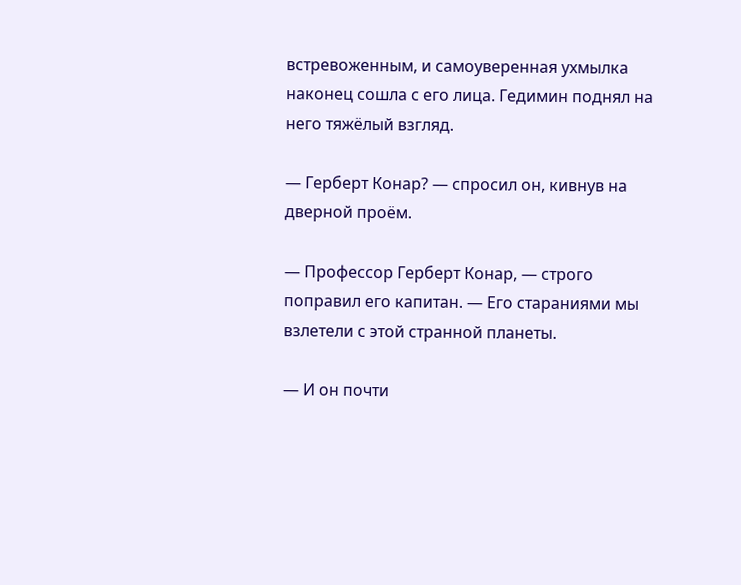встревоженным, и самоуверенная ухмылка наконец сошла с его лица. Гедимин поднял на него тяжёлый взгляд.

— Герберт Конар? — спросил он, кивнув на дверной проём.

— Профессор Герберт Конар, — строго поправил его капитан. — Его стараниями мы взлетели с этой странной планеты.

— И он почти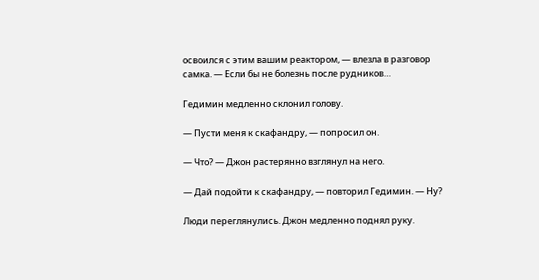освоился с этим вашим реактором, — влезла в разговор самка. — Если бы не болезнь после рудников…

Гедимин медленно склонил голову.

— Пусти меня к скафандру, — попросил он.

— Что? — Джон растерянно взглянул на него.

— Дай подойти к скафандру, — повторил Гедимин. — Ну?

Люди переглянулись. Джон медленно поднял руку.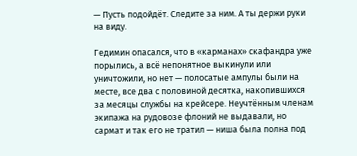— Пусть подойдёт. Следите за ним. А ты держи руки на виду.

Гедимин опасался, что в «карманах» скафандра уже порылись, а всё непонятное выкинули или уничтожили, но нет — полосатые ампулы были на месте, все два с половиной десятка, накопившихся за месяцы службы на крейсере. Неучтённым членам экипажа на рудовозе флоний не выдавали, но сармат и так его не тратил — ниша была полна под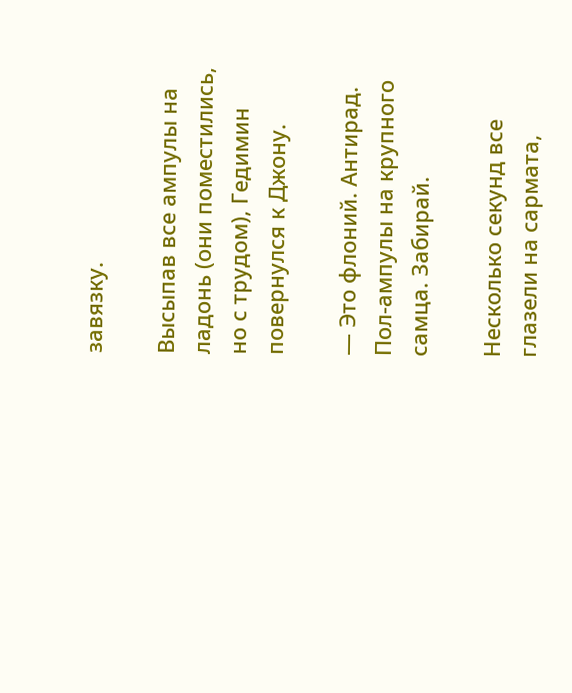завязку.

Высыпав все ампулы на ладонь (они поместились, но с трудом), Гедимин повернулся к Джону.

— Это флоний. Антирад. Пол-ампулы на крупного самца. Забирай.

Несколько секунд все глазели на сармата,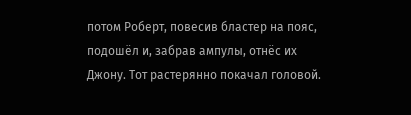потом Роберт, повесив бластер на пояс, подошёл и, забрав ампулы, отнёс их Джону. Тот растерянно покачал головой.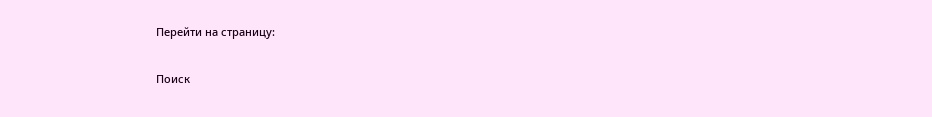Перейти на страницу:

Поиск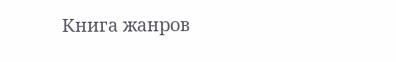Книга жанров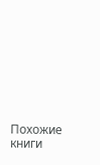Похожие книги